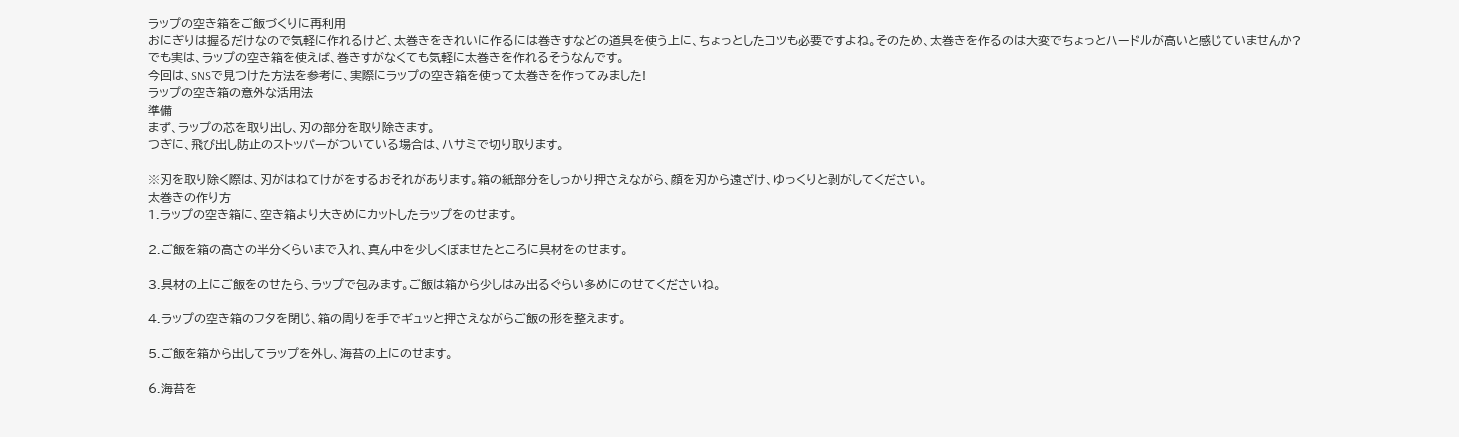ラップの空き箱をご飯づくりに再利用
おにぎりは握るだけなので気軽に作れるけど、太巻きをきれいに作るには巻きすなどの道具を使う上に、ちょっとしたコツも必要ですよね。そのため、太巻きを作るのは大変でちょっとハードルが高いと感じていませんか?
でも実は、ラップの空き箱を使えば、巻きすがなくても気軽に太巻きを作れるそうなんです。
今回は、SNSで見つけた方法を参考に、実際にラップの空き箱を使って太巻きを作ってみました!
ラップの空き箱の意外な活用法
準備
まず、ラップの芯を取り出し、刃の部分を取り除きます。
つぎに、飛び出し防止のストッパーがついている場合は、ハサミで切り取ります。

※刃を取り除く際は、刃がはねてけがをするおそれがあります。箱の紙部分をしっかり押さえながら、顔を刃から遠ざけ、ゆっくりと剥がしてください。
太巻きの作り方
1.ラップの空き箱に、空き箱より大きめにカットしたラップをのせます。

2.ご飯を箱の高さの半分くらいまで入れ、真ん中を少しくぼませたところに具材をのせます。

3.具材の上にご飯をのせたら、ラップで包みます。ご飯は箱から少しはみ出るぐらい多めにのせてくださいね。

4.ラップの空き箱のフタを閉じ、箱の周りを手でギュッと押さえながらご飯の形を整えます。

5.ご飯を箱から出してラップを外し、海苔の上にのせます。

6.海苔を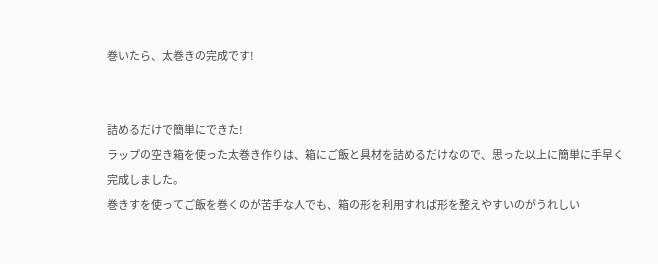巻いたら、太巻きの完成です!


詰めるだけで簡単にできた!
ラップの空き箱を使った太巻き作りは、箱にご飯と具材を詰めるだけなので、思った以上に簡単に手早く完成しました。
巻きすを使ってご飯を巻くのが苦手な人でも、箱の形を利用すれば形を整えやすいのがうれしい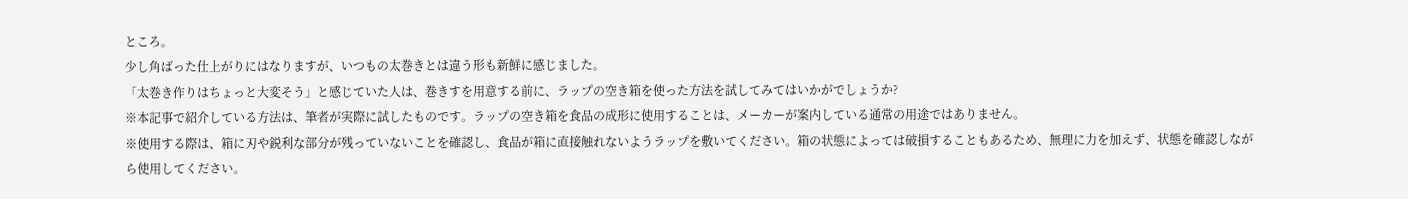ところ。
少し角ばった仕上がりにはなりますが、いつもの太巻きとは違う形も新鮮に感じました。
「太巻き作りはちょっと大変そう」と感じていた人は、巻きすを用意する前に、ラップの空き箱を使った方法を試してみてはいかがでしょうか?
※本記事で紹介している方法は、筆者が実際に試したものです。ラップの空き箱を食品の成形に使用することは、メーカーが案内している通常の用途ではありません。
※使用する際は、箱に刃や鋭利な部分が残っていないことを確認し、食品が箱に直接触れないようラップを敷いてください。箱の状態によっては破損することもあるため、無理に力を加えず、状態を確認しながら使用してください。